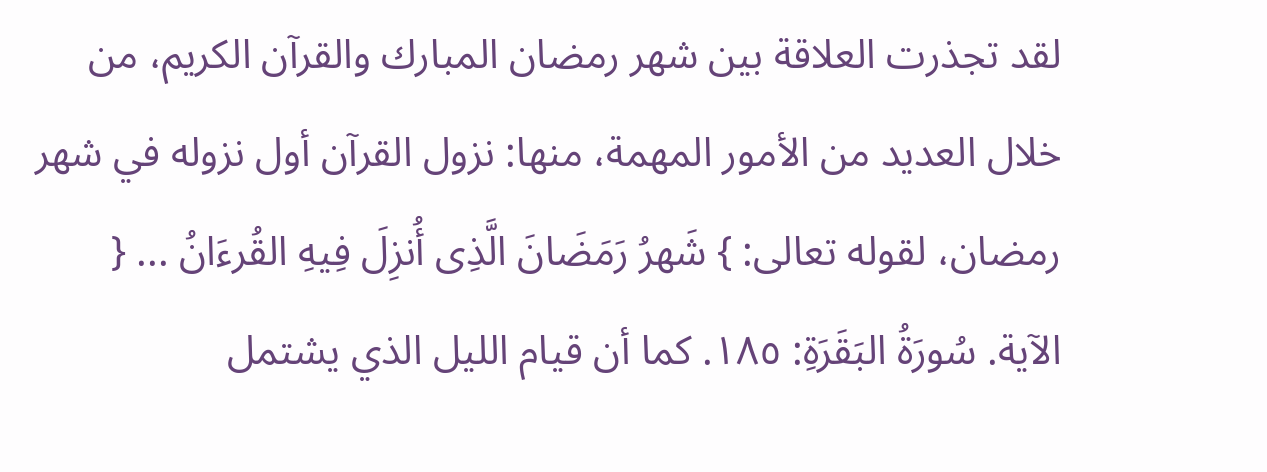لقد تجذرت العلاقة بين شهر رمضان المبارك والقرآن الكريم، من خلال العديد من الأمور المهمة، منها: نزول القرآن أول نزوله في شهر رمضان، لقوله تعالى: } شَهرُ رَمَضَانَ الَّذِی أُنزِلَ فِیهِ القُرءَانُ ... { الآية. سُورَةُ البَقَرَةِ: ١٨٥. كما أن قيام الليل الذي يشتمل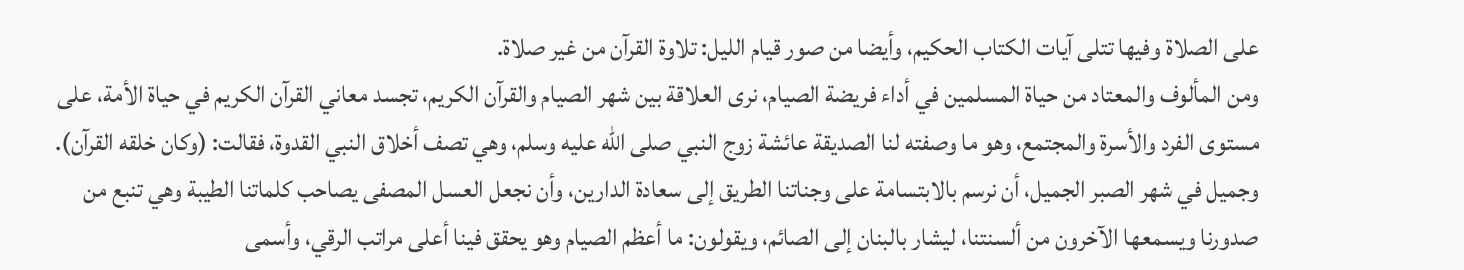على الصلاة وفيها تتلى آيات الكتاب الحكيم، وأيضا من صور قيام الليل: تلاوة القرآن من غير صلاة.
ومن المألوف والمعتاد من حياة المسلمين في أداء فريضة الصيام، نرى العلاقة بين شهر الصيام والقرآن الكريم، تجسد معاني القرآن الكريم في حياة الأمة، على مستوى الفرد والأسرة والمجتمع، وهو ما وصفته لنا الصديقة عائشة زوج النبي صلى الله عليه وسلم، وهي تصف أخلاق النبي القدوة، فقالت: (وكان خلقه القرآن).
وجميل في شهر الصبر الجميل، أن نرسم بالابتسامة على وجناتنا الطريق إلى سعادة الدارين، وأن نجعل العسل المصفى يصاحب كلماتنا الطيبة وهي تنبع من صدورنا ويسمعها الآخرون من ألسنتنا، ليشار بالبنان إلى الصائم، ويقولون: ما أعظم الصيام وهو يحقق فينا أعلى مراتب الرقي، وأسمى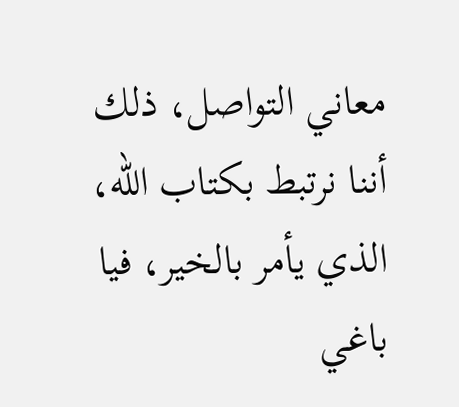معاني التواصل، ذلك أننا نرتبط بكتاب الله، الذي يأمر بالخير، فيا باغي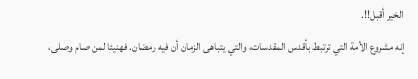الخير أقبل!!.
إنه مشروع الأمة التي ترتبط بأقدس المقدسات، والتي يتباهى الزمان أن فيه رمضان. فهنيئا لمن صام وصلى،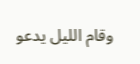وقام الليل يدعو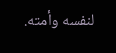لنفسه وأمته.